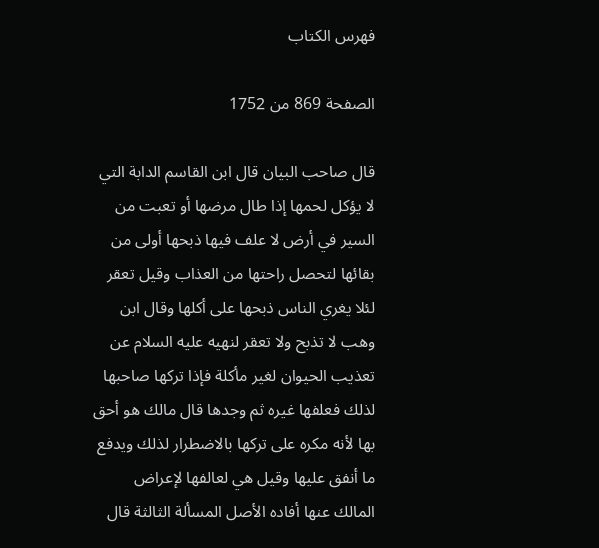فهرس الكتاب

الصفحة 869 من 1752

قال صاحب البيان قال ابن القاسم الدابة التي لا يؤكل لحمها إذا طال مرضها أو تعبت من السير في أرض لا علف فيها ذبحها أولى من بقائها لتحصل راحتها من العذاب وقيل تعقر لئلا يغري الناس ذبحها على أكلها وقال ابن وهب لا تذبح ولا تعقر لنهيه عليه السلام عن تعذيب الحيوان لغير مأكلة فإذا تركها صاحبها لذلك فعلفها غيره ثم وجدها قال مالك هو أحق بها لأنه مكره على تركها بالاضطرار لذلك ويدفع ما أنفق عليها وقيل هي لعالفها لإعراض المالك عنها أفاده الأصل المسألة الثالثة قال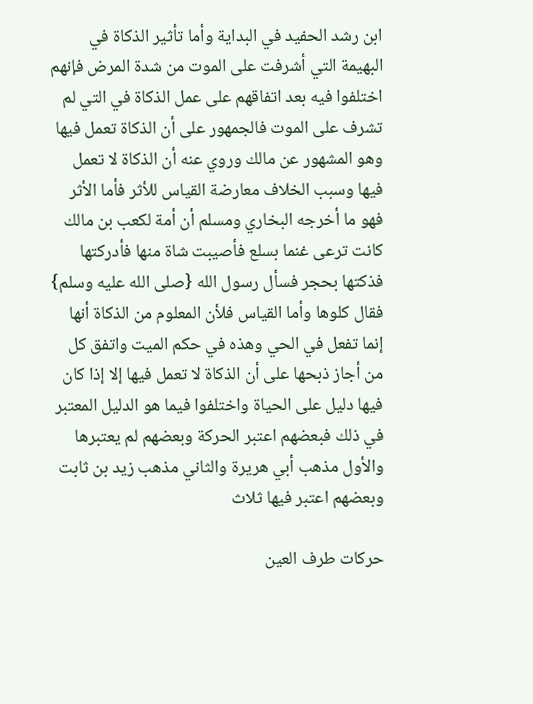ابن رشد الحفيد في البداية وأما تأثير الذكاة في البهيمة التي أشرفت على الموت من شدة المرض فإنهم اختلفوا فيه بعد اتفاقهم على عمل الذكاة في التي لم تشرف على الموت فالجمهور على أن الذكاة تعمل فيها وهو المشهور عن مالك وروي عنه أن الذكاة لا تعمل فيها وسبب الخلاف معارضة القياس للأثر فأما الأثر فهو ما أخرجه البخاري ومسلم أن أمة لكعب بن مالك كانت ترعى غنما بسلع فأصيبت شاة منها فأدركتها فذكتها بحجر فسأل رسول الله {صلى الله عليه وسلم} فقال كلوها وأما القياس فلأن المعلوم من الذكاة أنها إنما تفعل في الحي وهذه في حكم الميت واتفق كل من أجاز ذبحها على أن الذكاة لا تعمل فيها إلا إذا كان فيها دليل على الحياة واختلفوا فيما هو الدليل المعتبر في ذلك فبعضهم اعتبر الحركة وبعضهم لم يعتبرها والأول مذهب أبي هريرة والثاني مذهب زيد بن ثابت وبعضهم اعتبر فيها ثلاث

حركات طرف العين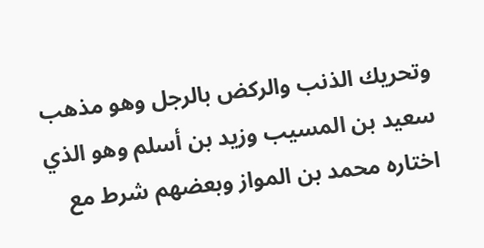وتحريك الذنب والركض بالرجل وهو مذهب سعيد بن المسيب وزيد بن أسلم وهو الذي اختاره محمد بن المواز وبعضهم شرط مع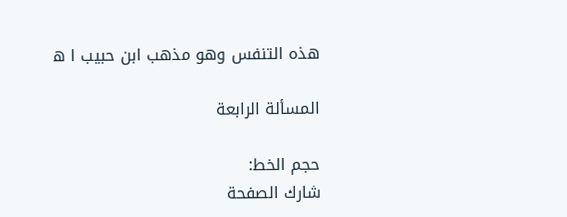هذه التنفس وهو مذهب ابن حبيب ا ه

المسألة الرابعة

حجم الخط:
شارك الصفحة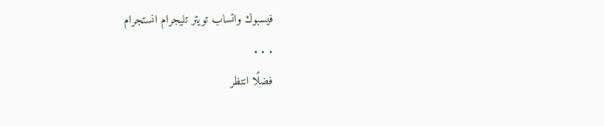فيسبوك واتساب تويتر تليجرام انستجرام
. . .
فضلًا انتظر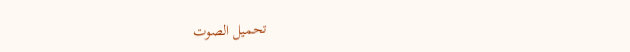تحميل الصوت